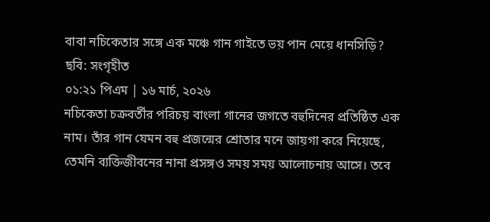বাবা নচিকেতার সঙ্গে এক মঞ্চে গান গাইতে ভয় পান মেয়ে ধানসিড়ি?
ছবি: সংগৃহীত
০১:২১ পিএম | ১৬ মার্চ, ২০২৬
নচিকেতা চক্রবর্তীর পরিচয় বাংলা গানের জগতে বহুদিনের প্রতিষ্ঠিত এক নাম। তাঁর গান যেমন বহু প্রজন্মের শ্রোতার মনে জায়গা করে নিয়েছে, তেমনি ব্যক্তিজীবনের নানা প্রসঙ্গও সময় সময় আলোচনায় আসে। তবে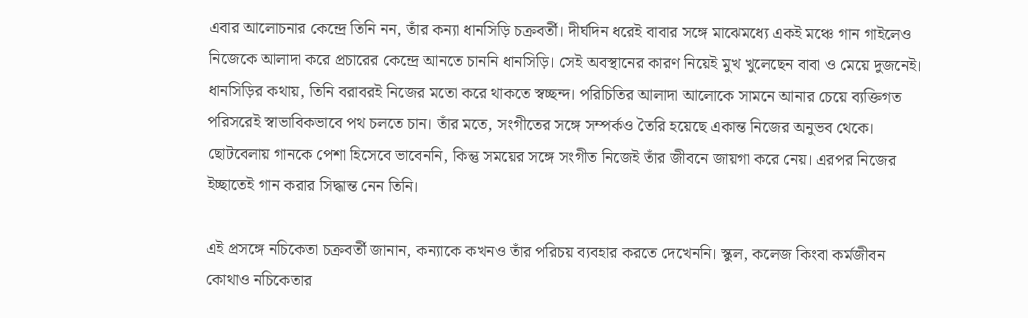এবার আলোচনার কেন্দ্রে তিনি নন, তাঁর কন্যা ধানসিড়ি চক্রবর্তী। দীর্ঘদিন ধরেই বাবার সঙ্গে মাঝেমধ্যে একই মঞ্চে গান গাইলেও নিজেকে আলাদা করে প্রচারের কেন্দ্রে আনতে চাননি ধানসিড়ি। সেই অবস্থানের কারণ নিয়েই মুখ খুলেছেন বাবা ও মেয়ে দুজনেই।
ধানসিড়ির কথায়, তিনি বরাবরই নিজের মতো করে থাকতে স্বচ্ছন্দ। পরিচিতির আলাদা আলোকে সামনে আনার চেয়ে ব্যক্তিগত পরিসরেই স্বাভাবিকভাবে পথ চলতে চান। তাঁর মতে, সংগীতের সঙ্গে সম্পর্কও তৈরি হয়েছে একান্ত নিজের অনুভব থেকে। ছোটবেলায় গানকে পেশা হিসেবে ভাবেননি, কিন্তু সময়ের সঙ্গে সংগীত নিজেই তাঁর জীবনে জায়গা করে নেয়। এরপর নিজের ইচ্ছাতেই গান করার সিদ্ধান্ত নেন তিনি।

এই প্রসঙ্গে নচিকেতা চক্রবর্তী জানান, কন্যাকে কখনও তাঁর পরিচয় ব্যবহার করতে দেখেননি। স্কুল, কলেজ কিংবা কর্মজীবন কোথাও নচিকেতার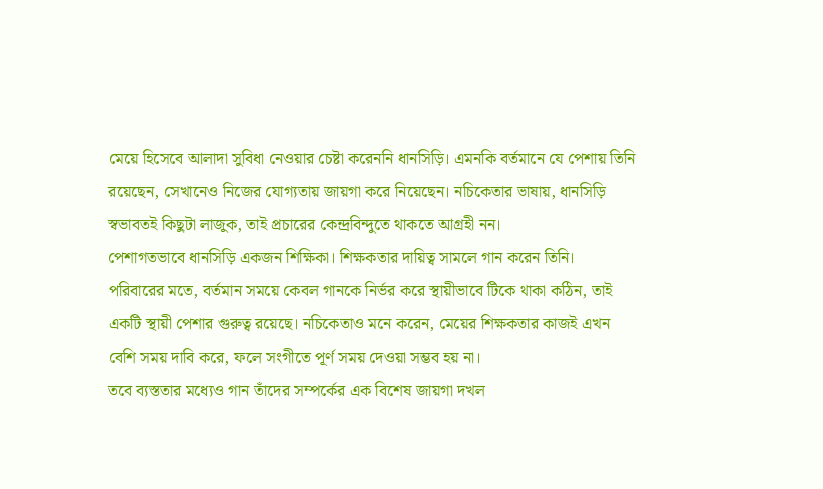মেয়ে হিসেবে আলাদা সুবিধা নেওয়ার চেষ্টা করেননি ধানসিড়ি। এমনকি বর্তমানে যে পেশায় তিনি রয়েছেন, সেখানেও নিজের যোগ্যতায় জায়গা করে নিয়েছেন। নচিকেতার ভাষায়, ধানসিড়ি স্বভাবতই কিছুটা লাজুক, তাই প্রচারের কেন্দ্রবিন্দুতে থাকতে আগ্রহী নন।
পেশাগতভাবে ধানসিড়ি একজন শিক্ষিকা। শিক্ষকতার দায়িত্ব সামলে গান করেন তিনি। পরিবারের মতে, বর্তমান সময়ে কেবল গানকে নির্ভর করে স্থায়ীভাবে টিকে থাকা কঠিন, তাই একটি স্থায়ী পেশার গুরুত্ব রয়েছে। নচিকেতাও মনে করেন, মেয়ের শিক্ষকতার কাজই এখন বেশি সময় দাবি করে, ফলে সংগীতে পূর্ণ সময় দেওয়া সম্ভব হয় না।
তবে ব্যস্ততার মধ্যেও গান তাঁদের সম্পর্কের এক বিশেষ জায়গা দখল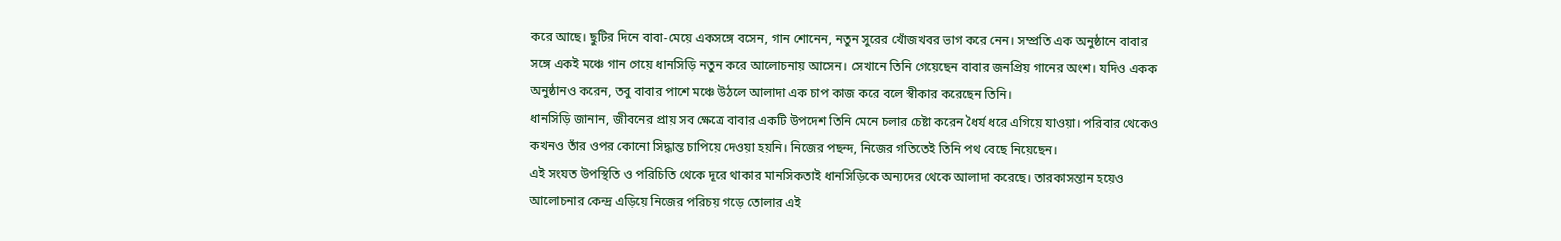করে আছে। ছুটির দিনে বাবা-মেয়ে একসঙ্গে বসেন, গান শোনেন, নতুন সুরের খোঁজখবর ভাগ করে নেন। সম্প্রতি এক অনুষ্ঠানে বাবার সঙ্গে একই মঞ্চে গান গেয়ে ধানসিড়ি নতুন করে আলোচনায় আসেন। সেখানে তিনি গেয়েছেন বাবার জনপ্রিয় গানের অংশ। যদিও একক অনুষ্ঠানও করেন, তবু বাবার পাশে মঞ্চে উঠলে আলাদা এক চাপ কাজ করে বলে স্বীকার করেছেন তিনি।
ধানসিড়ি জানান, জীবনের প্রায় সব ক্ষেত্রে বাবার একটি উপদেশ তিনি মেনে চলার চেষ্টা করেন ধৈর্য ধরে এগিয়ে যাওয়া। পরিবার থেকেও কখনও তাঁর ওপর কোনো সিদ্ধান্ত চাপিয়ে দেওয়া হয়নি। নিজের পছন্দ, নিজের গতিতেই তিনি পথ বেছে নিয়েছেন।
এই সংযত উপস্থিতি ও পরিচিতি থেকে দূরে থাকার মানসিকতাই ধানসিড়িকে অন্যদের থেকে আলাদা করেছে। তারকাসন্তান হয়েও আলোচনার কেন্দ্র এড়িয়ে নিজের পরিচয় গড়ে তোলার এই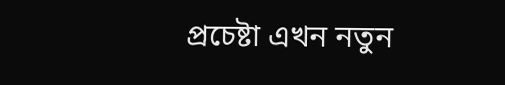প্রচেষ্টা এখন নতুন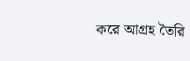করে আগ্রহ তৈরি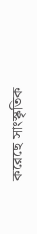করেছে সাংস্কৃতিক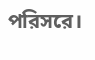পরিসরে।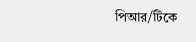পিআর/টিকে